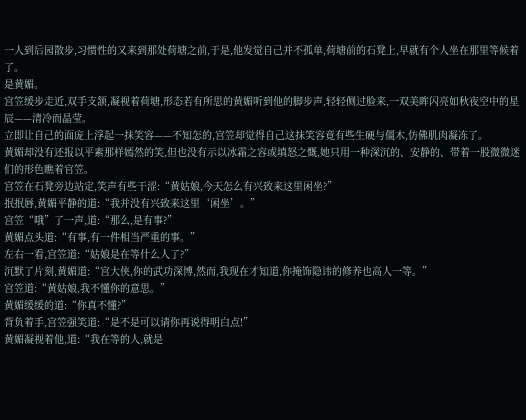一人到后园散步,习惯性的又来到那处荷塘之前,于是,他发觉自己并不孤单,荷塘前的石凳上,早就有个人坐在那里等候着了。
是黄媚。
宫笠缓步走近,双手支颔,凝视着荷塘,形态若有所思的黄媚听到他的脚步声,轻轻侧过脸来,一双美眸闪亮如秋夜空中的星辰——清冷而晶莹。
立即让自己的面庞上浮起一抹笑容——不知怎的,宫笠却觉得自己这抹笑容竟有些生硬与僵木,仿佛肌肉凝冻了。
黄媚却没有还报以平素那样嫣然的笑,但也没有示以冰霜之容或填怒之慨,她只用一种深沉的、安静的、带着一股微微迷们的形色瞧着官笠。
宫笠在石凳旁边站定,笑声有些干涩:“黄姑娘,今天怎么有兴致来这里闲坐?”
抿抿唇,黄媚平静的道:“我并没有兴致来这里‘闲坐’。”
宫笠“哦”了一声,道:“那么,是有事?”
黄媚点头道:“有事,有一件相当严重的事。”
左右一看,宫笠道:“姑娘是在等什么人了?”
沉默了片刻,黄媚道:“宫大侠,你的武功深博,然而,我现在才知道,你掩饰隐讳的修养也高人一等。”
宫笠道:“黄姑娘,我不懂你的意思。”
黄媚缓缓的道:“你真不懂?”
背负着手,宫笠强笑道:“是不是可以请你再说得明白点!”
黄媚凝视着他,道:“我在等的人,就是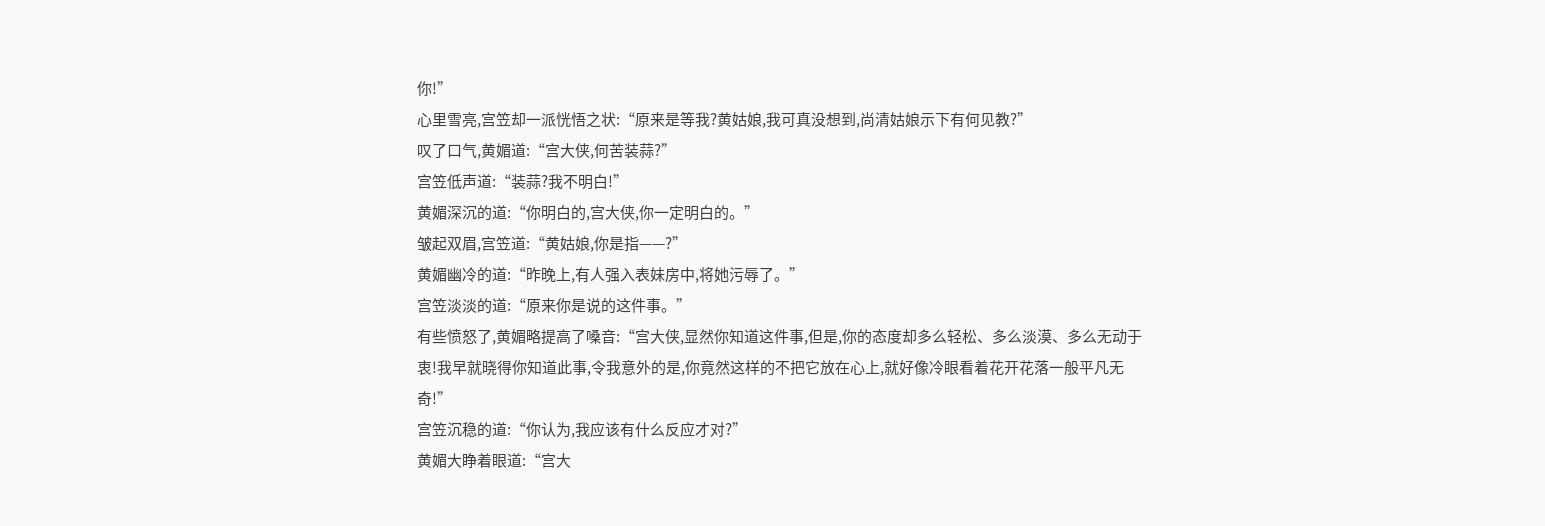你!”
心里雪亮,宫笠却一派恍悟之状:“原来是等我?黄姑娘,我可真没想到,尚清姑娘示下有何见教?”
叹了口气,黄媚道:“宫大侠,何苦装蒜?”
宫笠低声道:“装蒜?我不明白!”
黄媚深沉的道:“你明白的,宫大侠,你一定明白的。”
皱起双眉,宫笠道:“黄姑娘,你是指——?”
黄媚幽冷的道:“昨晚上,有人强入表妹房中,将她污辱了。”
宫笠淡淡的道:“原来你是说的这件事。”
有些愤怒了,黄媚略提高了嗓音:“宫大侠,显然你知道这件事,但是,你的态度却多么轻松、多么淡漠、多么无动于衷!我早就晓得你知道此事,令我意外的是,你竟然这样的不把它放在心上,就好像冷眼看着花开花落一般平凡无奇!”
宫笠沉稳的道:“你认为,我应该有什么反应才对?”
黄媚大睁着眼道:“宫大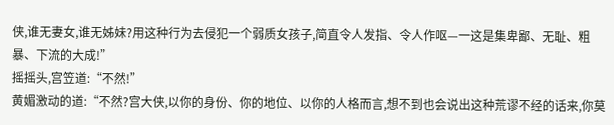侠,谁无妻女,谁无姊妹?用这种行为去侵犯一个弱质女孩子,简直令人发指、令人作呕—一这是集卑鄙、无耻、粗暴、下流的大成!”
摇摇头,宫笠道:“不然!”
黄媚激动的道:“不然?宫大侠,以你的身份、你的地位、以你的人格而言,想不到也会说出这种荒谬不经的话来,你莫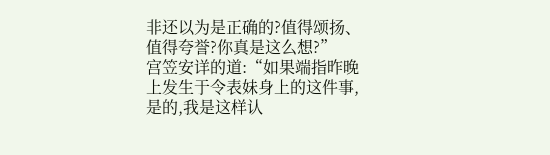非还以为是正确的?值得颂扬、值得夸誉?你真是这么想?”
宫笠安详的道:“如果端指昨晚上发生于令表妹身上的这件事,是的,我是这样认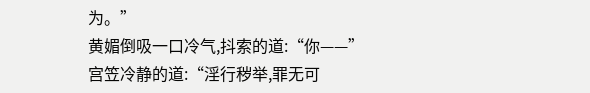为。”
黄媚倒吸一口冷气,抖索的道:“你——”
宫笠冷静的道:“淫行秽举,罪无可